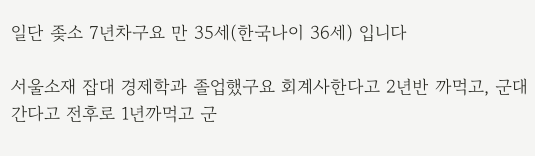일단 좆소 7년차구요 만 35세(한국나이 36세) 입니다

서울소재 잡대 경제학과 졸업했구요 회계사한다고 2년반 까먹고, 군대간다고 전후로 1년까먹고 군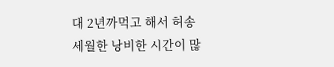대 2년까먹고 해서 허송세월한 낭비한 시간이 많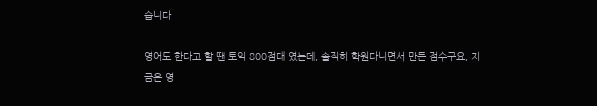습니다

영어도 한다고 할 땐 토익 800점대 였는데, 솔직히 학원다니면서 만든 점수구요, 지금은 영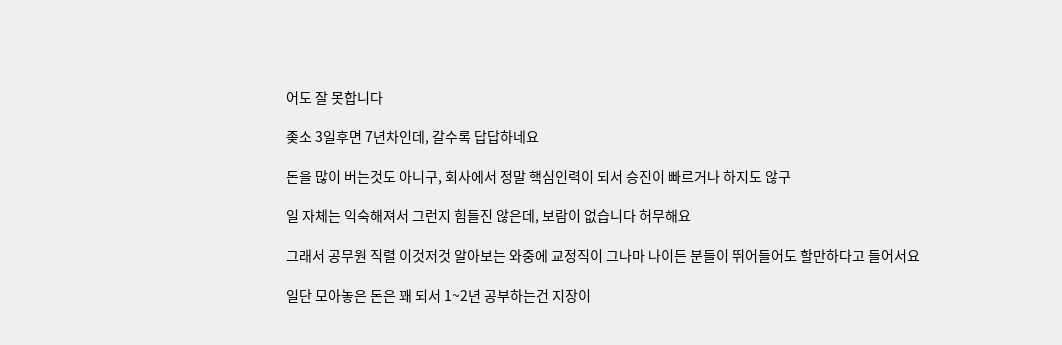어도 잘 못합니다

좆소 3일후면 7년차인데, 갈수록 답답하네요

돈을 많이 버는것도 아니구, 회사에서 정말 핵심인력이 되서 승진이 빠르거나 하지도 않구

일 자체는 익숙해져서 그런지 힘들진 않은데, 보람이 없습니다 허무해요

그래서 공무원 직렬 이것저것 알아보는 와중에 교정직이 그나마 나이든 분들이 뛰어들어도 할만하다고 들어서요

일단 모아놓은 돈은 꽤 되서 1~2년 공부하는건 지장이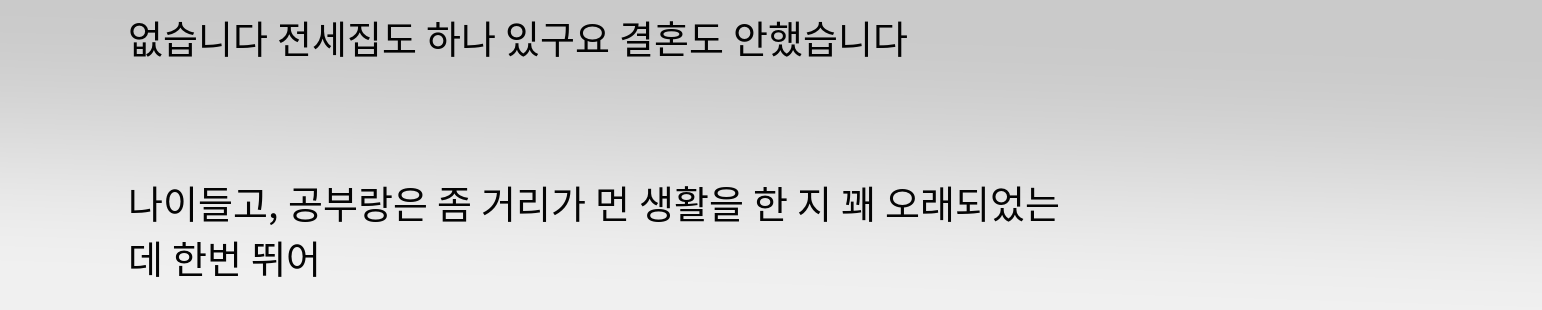없습니다 전세집도 하나 있구요 결혼도 안했습니다


나이들고, 공부랑은 좀 거리가 먼 생활을 한 지 꽤 오래되었는데 한번 뛰어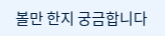볼만 한지 궁금합니다